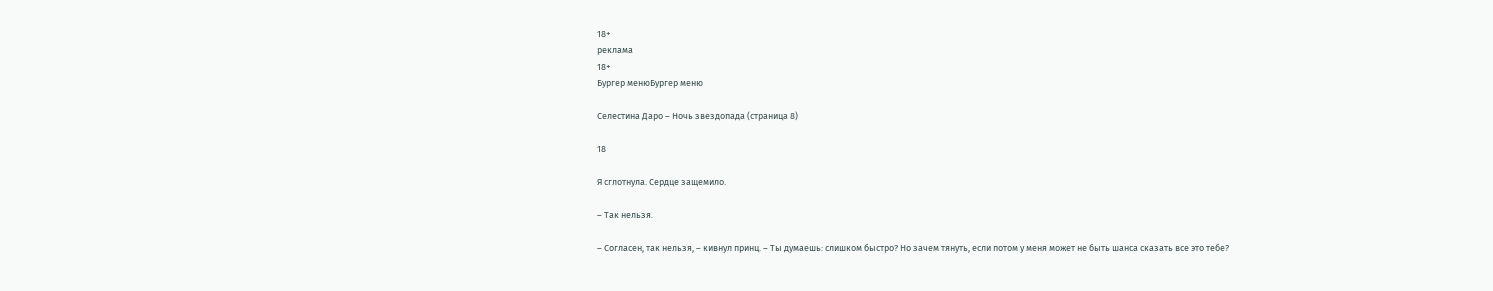18+
реклама
18+
Бургер менюБургер меню

Селестина Даро – Ночь звездопада (страница 8)

18

Я сглотнула. Сердце защемило.

– Так нельзя.

– Согласен, так нельзя, – кивнул принц. – Ты думаешь: слишком быстро? Но зачем тянуть, если потом у меня может не быть шанса сказать все это тебе?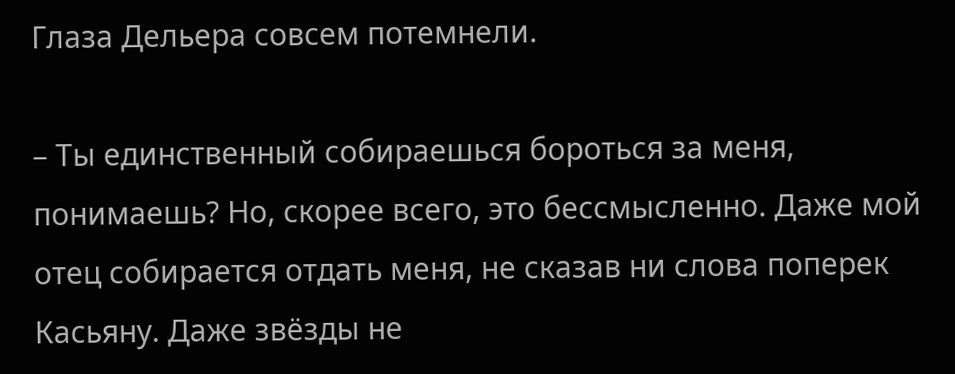Глаза Дельера совсем потемнели.

– Ты единственный собираешься бороться за меня, понимаешь? Но, скорее всего, это бессмысленно. Даже мой отец собирается отдать меня, не сказав ни слова поперек Касьяну. Даже звёзды не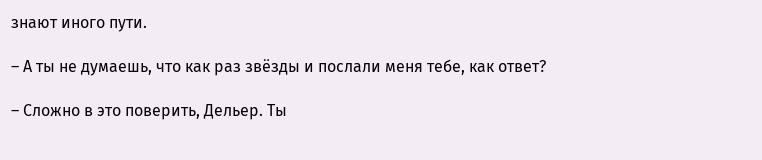знают иного пути.

– А ты не думаешь, что как раз звёзды и послали меня тебе, как ответ?

– Сложно в это поверить, Дельер. Ты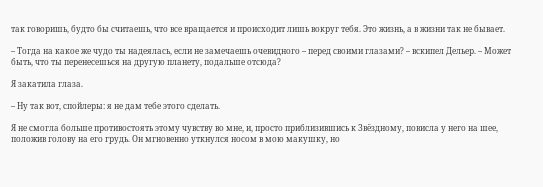так говоришь, будто бы считаешь, что все вращается и происходит лишь вокруг тебя. Это жизнь, а в жизни так не бывает.

– Тогда на какое же чудо ты надеялась, если не замечаешь очевидного – перед своими глазами? – вскипел Дельер. – Может быть, что ты перенесешься на другую планету, подальше отсюда?

Я закатила глаза.

– Ну так вот, спойлеры: я не дам тебе этого сделать.

Я не смогла больше противостоять этому чувству во мне, и, просто приблизившись к Звёздному, повисла у него на шее, положив голову на его грудь. Он мгновенно уткнулся носом в мою макушку, но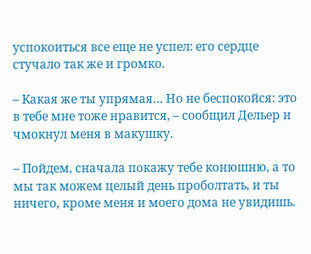успокоиться все еще не успел: его сердце стучало так же и громко.

– Какая же ты упрямая… Но не беспокойся: это в тебе мне тоже нравится, – сообщил Дельер и чмокнул меня в макушку.

– Пойдем, сначала покажу тебе конюшню, а то мы так можем целый день проболтать, и ты ничего, кроме меня и моего дома не увидишь.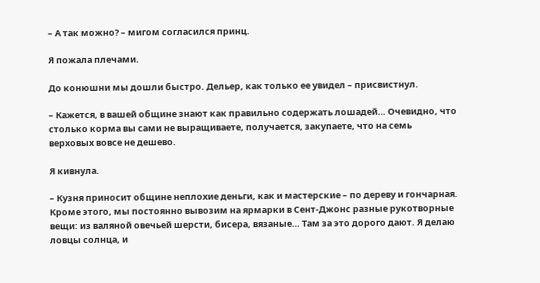– А так можно? – мигом согласился принц.

Я пожала плечами.

До конюшни мы дошли быстро. Дельер, как только ее увидел – присвистнул.

– Кажется, в вашей общине знают как правильно содержать лошадей… Очевидно, что столько корма вы сами не выращиваете, получается, закупаете, что на семь верховых вовсе не дешево.

Я кивнула.

– Кузня приносит общине неплохие деньги, как и мастерские – по дереву и гончарная. Кроме этого, мы постоянно вывозим на ярмарки в Сент-Джонс разные рукотворные вещи: из валяной овечьей шерсти, бисера, вязаные… Там за это дорого дают. Я делаю ловцы солнца, и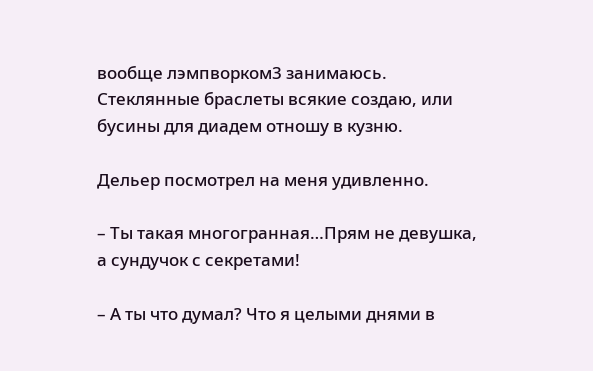вообще лэмпворком3 занимаюсь. Стеклянные браслеты всякие создаю, или бусины для диадем отношу в кузню.

Дельер посмотрел на меня удивленно.

– Ты такая многогранная…Прям не девушка, а сундучок с секретами!

– А ты что думал? Что я целыми днями в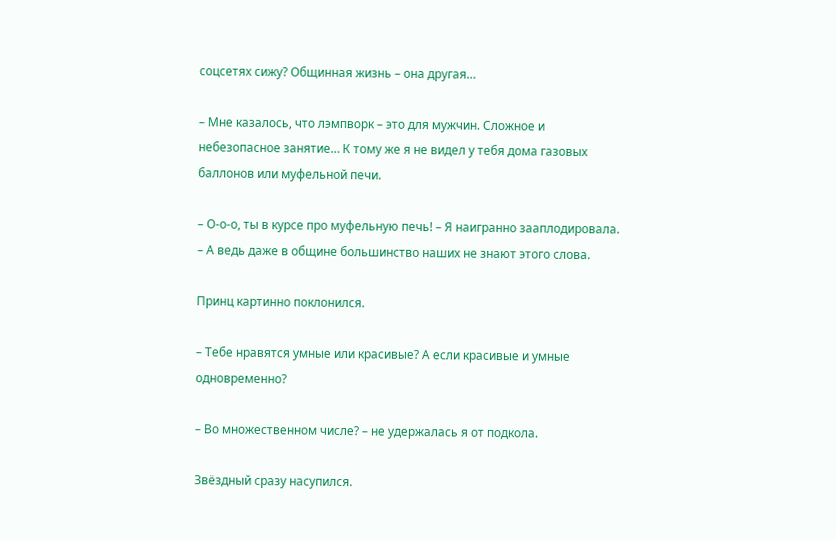соцсетях сижу? Общинная жизнь – она другая…

– Мне казалось, что лэмпворк – это для мужчин. Сложное и небезопасное занятие… К тому же я не видел у тебя дома газовых баллонов или муфельной печи.

– О-о-о, ты в курсе про муфельную печь! – Я наигранно зааплодировала. – А ведь даже в общине большинство наших не знают этого слова.

Принц картинно поклонился.

– Тебе нравятся умные или красивые? А если красивые и умные одновременно?

– Во множественном числе? – не удержалась я от подкола.

Звёздный сразу насупился.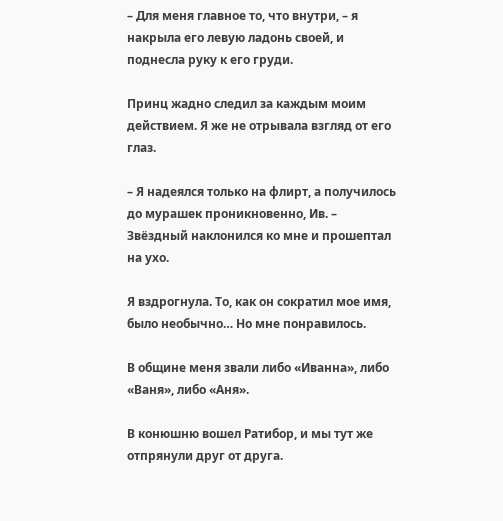– Для меня главное то, что внутри, – я накрыла его левую ладонь своей, и поднесла руку к его груди.

Принц жадно следил за каждым моим действием. Я же не отрывала взгляд от его глаз.

– Я надеялся только на флирт, а получилось до мурашек проникновенно, Ив. – Звёздный наклонился ко мне и прошептал на ухо.

Я вздрогнула. То, как он сократил мое имя, было необычно… Но мне понравилось.

В общине меня звали либо «Иванна», либо «Ваня», либо «Аня».

В конюшню вошел Ратибор, и мы тут же отпрянули друг от друга.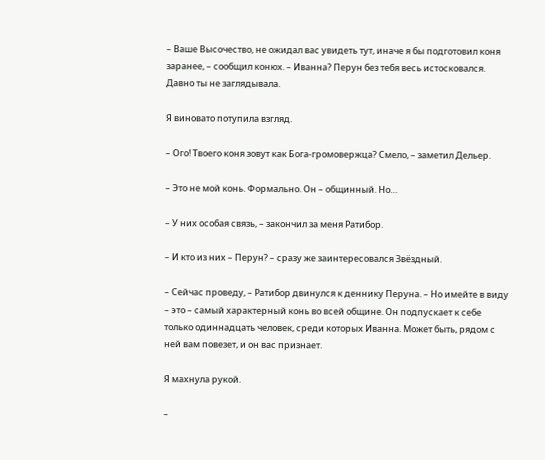– Ваше Высочество, не ожидал вас увидеть тут, иначе я бы подготовил коня заранее, – сообщил конюх. – Иванна? Перун без тебя весь истосковался. Давно ты не заглядывала.

Я виновато потупила взгляд.

– Ого! Твоего коня зовут как Бога-громовержца? Смело, – заметил Дельер.

– Это не мой конь. Формально. Он – общинный. Но…

– У них особая связь, – закончил за меня Ратибор.

– И кто из них – Перун? – сразу же заинтересовался Звёздный.

– Сейчас проведу, – Ратибор двинулся к деннику Перуна. – Но имейте в виду – это – самый характерный конь во всей общине. Он подпускает к себе только одиннадцать человек, среди которых Иванна. Может быть, рядом с ней вам повезет, и он вас признает.

Я махнула рукой.

–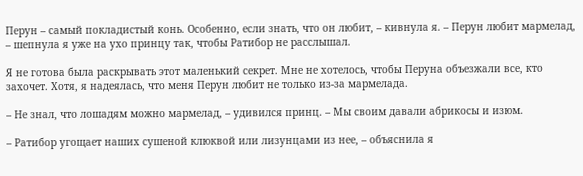Перун – самый покладистый конь. Особенно, если знать, что он любит, – кивнула я. – Перун любит мармелад, – шепнула я уже на ухо принцу так, чтобы Ратибор не расслышал.

Я не готова была раскрывать этот маленький секрет. Мне не хотелось, чтобы Перуна объезжали все, кто захочет. Хотя, я надеялась, что меня Перун любит не только из-за мармелада.

– Не знал, что лошадям можно мармелад, – удивился принц. – Мы своим давали абрикосы и изюм.

– Ратибор угощает наших сушеной клюквой или лизунцами из нее, – объяснила я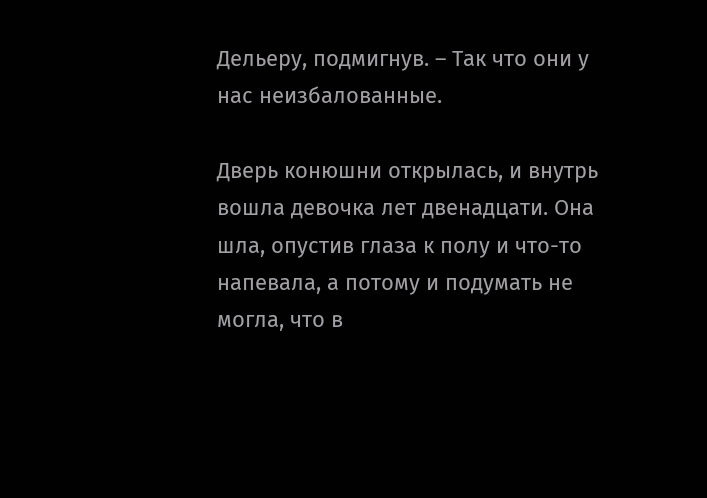Дельеру, подмигнув. – Так что они у нас неизбалованные.

Дверь конюшни открылась, и внутрь вошла девочка лет двенадцати. Она шла, опустив глаза к полу и что-то напевала, а потому и подумать не могла, что в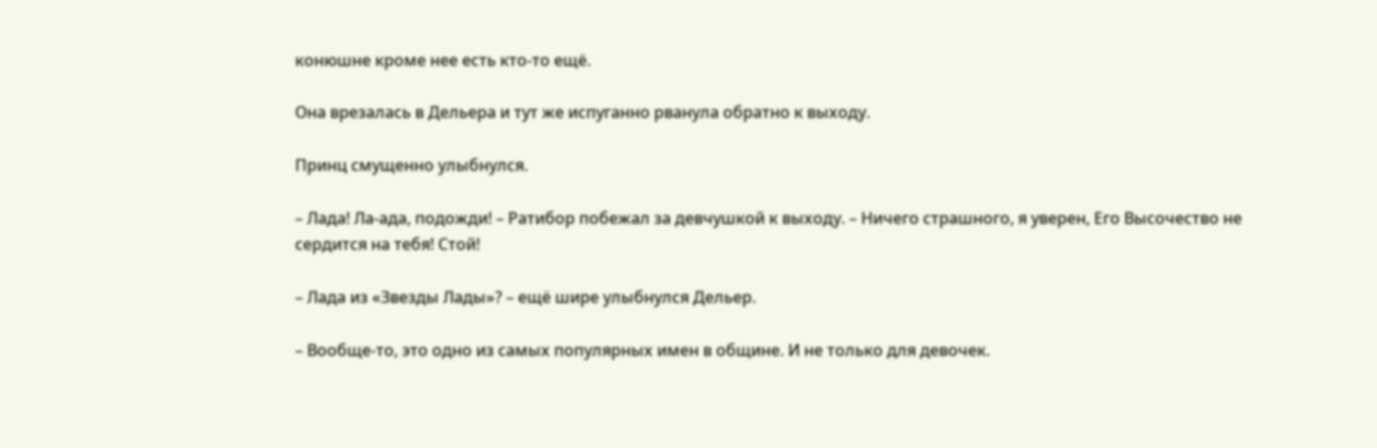конюшне кроме нее есть кто-то ещё.

Она врезалась в Дельера и тут же испуганно рванула обратно к выходу.

Принц смущенно улыбнулся.

– Лада! Ла-ада, подожди! – Ратибор побежал за девчушкой к выходу. – Ничего страшного, я уверен, Его Высочество не сердится на тебя! Стой!

– Лада из «Звезды Лады»? – ещё шире улыбнулся Дельер.

– Вообще-то, это одно из самых популярных имен в общине. И не только для девочек.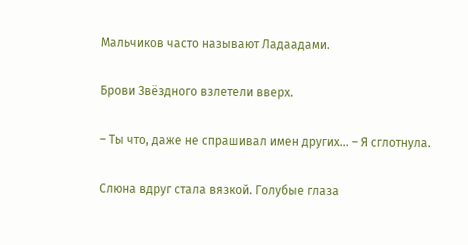Мальчиков часто называют Ладаадами.

Брови Звёздного взлетели вверх.

– Ты что, даже не спрашивал имен других… – Я сглотнула.

Слюна вдруг стала вязкой. Голубые глаза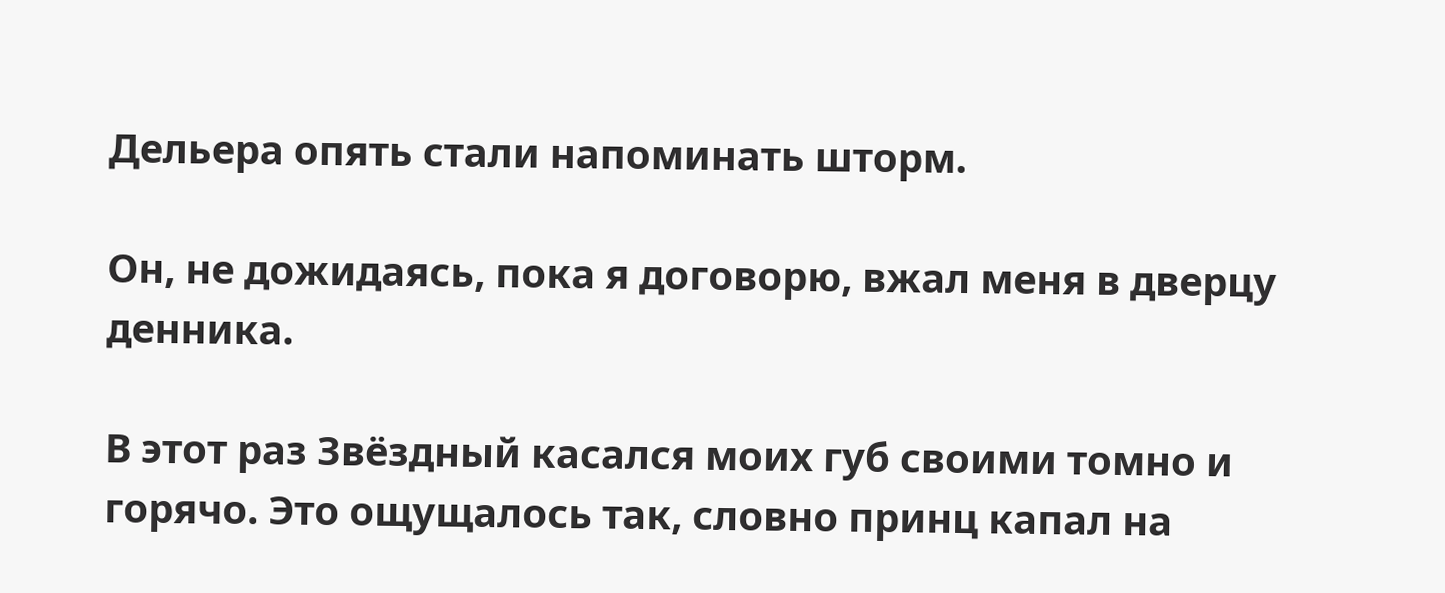Дельера опять стали напоминать шторм.

Он, не дожидаясь, пока я договорю, вжал меня в дверцу денника.

В этот раз Звёздный касался моих губ своими томно и горячо. Это ощущалось так, словно принц капал на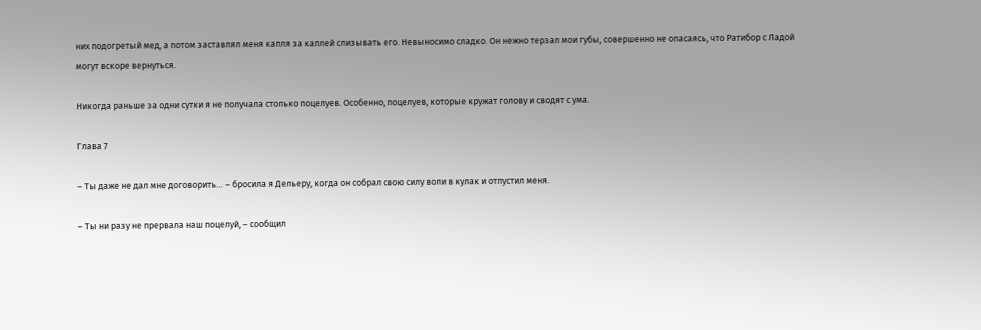них подогретый мед, а потом заставлял меня капля за каплей слизывать его. Невыносимо сладко. Он нежно терзал мои губы, совершенно не опасаясь, что Ратибор с Ладой могут вскоре вернуться.

Никогда раньше за одни сутки я не получала столько поцелуев. Особенно, поцелуев, которые кружат голову и сводят с ума.

Глава 7

– Ты даже не дал мне договорить… – бросила я Дельеру, когда он собрал свою силу воли в кулак и отпустил меня.

– Ты ни разу не прервала наш поцелуй, – сообщил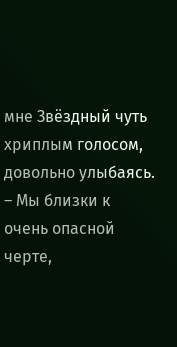мне Звёздный чуть хриплым голосом, довольно улыбаясь. – Мы близки к очень опасной черте,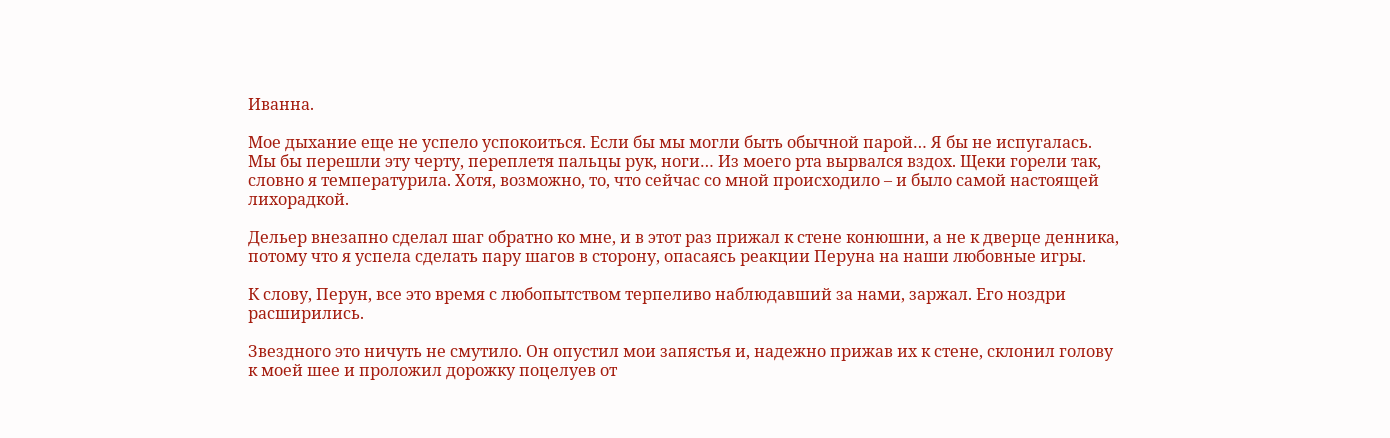Иванна.

Мое дыхание еще не успело успокоиться. Если бы мы могли быть обычной парой… Я бы не испугалась. Мы бы перешли эту черту, переплетя пальцы рук, ноги… Из моего рта вырвался вздох. Щеки горели так, словно я температурила. Хотя, возможно, то, что сейчас со мной происходило – и было самой настоящей лихорадкой.

Дельер внезапно сделал шаг обратно ко мне, и в этот раз прижал к стене конюшни, а не к дверце денника, потому что я успела сделать пару шагов в сторону, опасаясь реакции Перуна на наши любовные игры.

К слову, Перун, все это время с любопытством терпеливо наблюдавший за нами, заржал. Его ноздри расширились.

Звездного это ничуть не смутило. Он опустил мои запястья и, надежно прижав их к стене, склонил голову к моей шее и проложил дорожку поцелуев от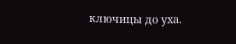ключицы до уха.